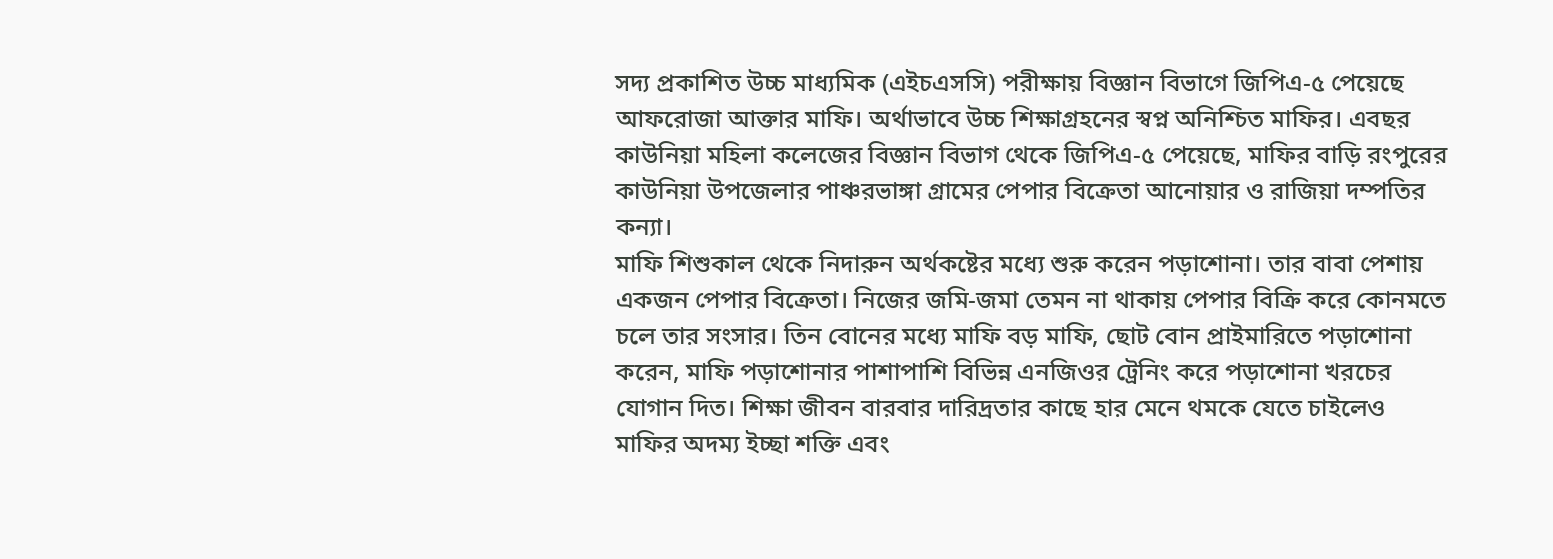সদ্য প্রকাশিত উচ্চ মাধ্যমিক (এইচএসসি) পরীক্ষায় বিজ্ঞান বিভাগে জিপিএ-৫ পেয়েছে আফরোজা আক্তার মাফি। অর্থাভাবে উচ্চ শিক্ষাগ্রহনের স্বপ্ন অনিশ্চিত মাফির। এবছর কাউনিয়া মহিলা কলেজের বিজ্ঞান বিভাগ থেকে জিপিএ-৫ পেয়েছে, মাফির বাড়ি রংপুরের কাউনিয়া উপজেলার পাঞ্চরভাঙ্গা গ্রামের পেপার বিক্রেতা আনোয়ার ও রাজিয়া দম্পতির কন্যা।
মাফি শিশুকাল থেকে নিদারুন অর্থকষ্টের মধ্যে শুরু করেন পড়াশোনা। তার বাবা পেশায় একজন পেপার বিক্রেতা। নিজের জমি-জমা তেমন না থাকায় পেপার বিক্রি করে কোনমতে চলে তার সংসার। তিন বোনের মধ্যে মাফি বড় মাফি, ছোট বোন প্রাইমারিতে পড়াশোনা করেন, মাফি পড়াশোনার পাশাপাশি বিভিন্ন এনজিওর ট্রেনিং করে পড়াশোনা খরচের যোগান দিত। শিক্ষা জীবন বারবার দারিদ্রতার কাছে হার মেনে থমকে যেতে চাইলেও মাফির অদম্য ইচ্ছা শক্তি এবং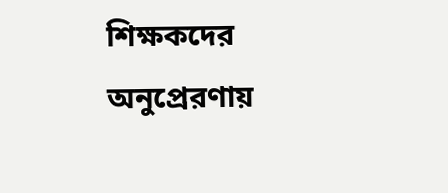শিক্ষকদের অনুপ্রেরণায়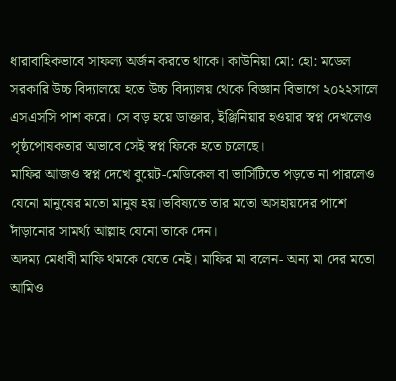ধারাবাহিকভাবে সাফল্য অর্জন করতে থাকে। কাউনিয়া মো: হো: মডেল সরকারি উচ্চ বিদ্যালয়ে হতে উচ্চ বিদ্যালয় থেকে বিজ্ঞান বিভাগে ২০২২সালে এসএসসি পাশ করে। সে বড় হয়ে ডাক্তার, ইঞ্জিনিয়ার হওয়ার স্বপ্ন দেখলেও পৃষ্ঠপোষকতার অভাবে সেই স্বপ্ন ফিকে হতে চলেছে।
মাফির আজও স্বপ্ন দেখে বুয়েট-মেডিকেল বা ভার্সিটিতে পড়তে না পারলেও যেনো মানুষের মতো মানুষ হয়।ভবিষ্যতে তার মতো অসহায়দের পাশে দাঁড়ানোর সামর্থ্য আল্লাহ যেনো তাকে দেন।
অদম্য মেধাবী মাফি থমকে যেতে নেই। মাফির মা বলেন- অন্য মা দের মতো আমিও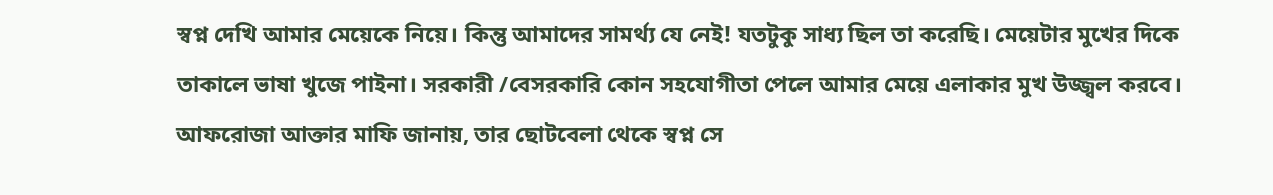স্বপ্ন দেখি আমার মেয়েকে নিয়ে। কিন্তু আমাদের সামর্থ্য যে নেই! যতটুকু সাধ্য ছিল তা করেছি। মেয়েটার মুখের দিকে তাকালে ভাষা খুজে পাইনা। সরকারী /বেসরকারি কোন সহযোগীতা পেলে আমার মেয়ে এলাকার মুখ উজ্জ্বল করবে।
আফরোজা আক্তার মাফি জানায়, তার ছোটবেলা থেকে স্বপ্ন সে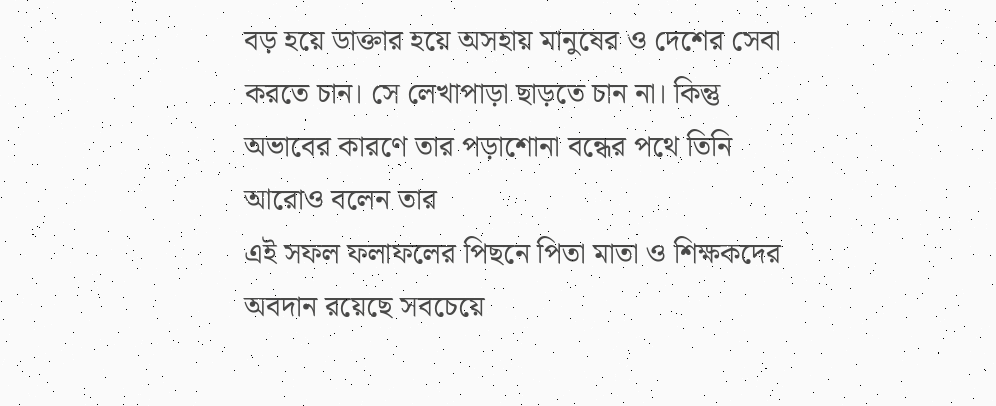বড় হয়ে ডাক্তার হয়ে অসহায় মানুষের ও দেশের সেবা করতে চান। সে লেখাপাড়া ছাড়তে চান না। কিন্তু অভাবের কারণে তার পড়াশোনা বন্ধের পথে তিনি আরোও বলেন তার
এই সফল ফলাফলের পিছনে পিতা মাতা ও শিক্ষকদের অবদান রয়েছে সবচেয়ে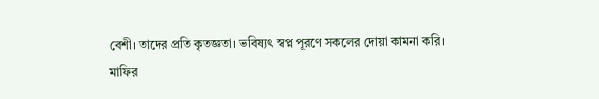বেশী। তাদের প্রতি কৃতজ্ঞতা। ভবিষ্যৎ স্বপ্ন পূরণে সকলের দোয়া কামনা করি।
মাফির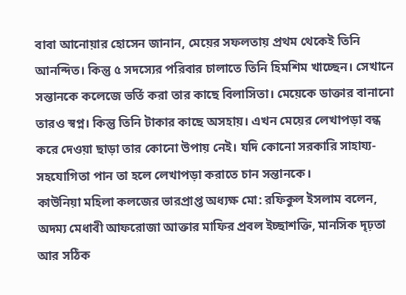বাবা আনোয়ার হোসেন জানান, মেয়ের সফলতায় প্রথম থেকেই তিনি আনন্দিত। কিন্তু ৫ সদস্যের পরিবার চালাতে তিনি হিমশিম খাচ্ছেন। সেখানে সন্তানকে কলেজে ভর্তি করা তার কাছে বিলাসিতা। মেয়েকে ডাক্তার বানানো তারও স্বপ্ন। কিন্তু তিনি টাকার কাছে অসহায়। এখন মেয়ের লেখাপড়া বন্ধ করে দেওয়া ছাড়া তার কোনো উপায় নেই। যদি কোনো সরকারি সাহায্য-সহযোগিতা পান তা হলে লেখাপড়া করাতে চান সন্তানকে।
কাউনিয়া মহিলা কলজের ভারপ্রাপ্ত অধ্যক্ষ মো: রফিকুল ইসলাম বলেন, অদম্য মেধাবী আফরোজা আক্তার মাফির প্রবল ইচ্ছাশক্তি, মানসিক দৃঢ়তা আর সঠিক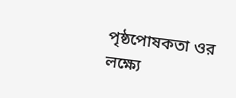পৃষ্ঠপোষকতা ওর লক্ষ্যে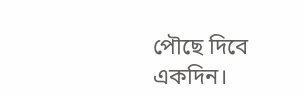পৌছে দিবে একদিন।